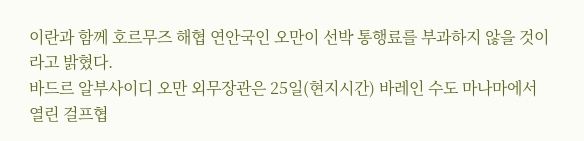이란과 함께 호르무즈 해협 연안국인 오만이 선박 통행료를 부과하지 않을 것이라고 밝혔다.
바드르 알부사이디 오만 외무장관은 25일(현지시간) 바레인 수도 마나마에서 열린 걸프협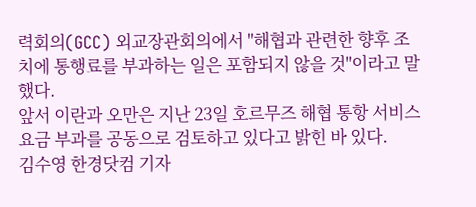력회의(GCC) 외교장관회의에서 "해협과 관련한 향후 조치에 통행료를 부과하는 일은 포함되지 않을 것"이라고 말했다.
앞서 이란과 오만은 지난 23일 호르무즈 해협 통항 서비스 요금 부과를 공동으로 검토하고 있다고 밝힌 바 있다.
김수영 한경닷컴 기자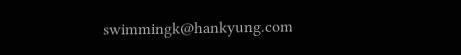swimmingk@hankyung.com